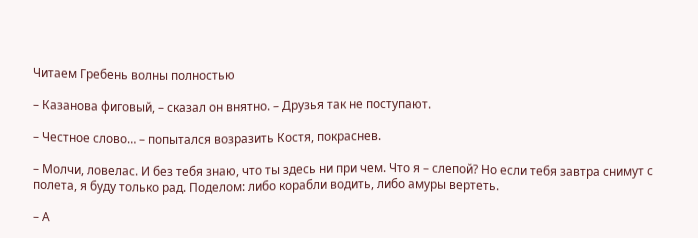Читаем Гребень волны полностью

– Казанова фиговый, – сказал он внятно. – Друзья так не поступают.

– Честное слово… – попытался возразить Костя, покраснев.

– Молчи, ловелас. И без тебя знаю, что ты здесь ни при чем. Что я – слепой? Но если тебя завтра снимут с полета, я буду только рад. Поделом: либо корабли водить, либо амуры вертеть.

– А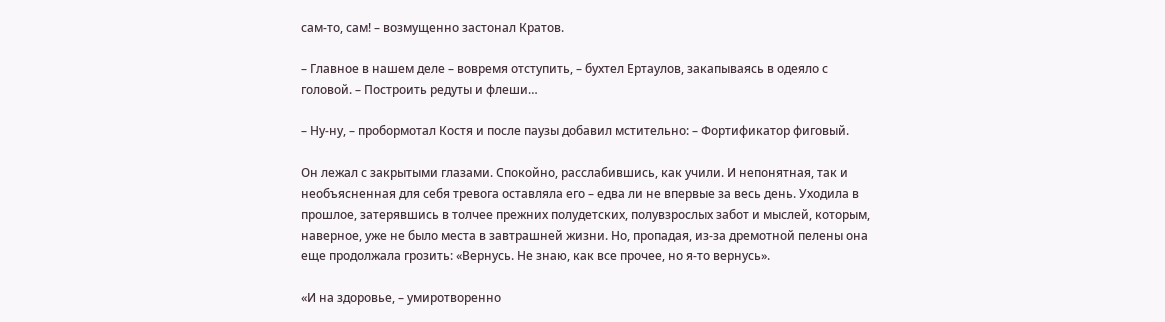сам-то, сам! – возмущенно застонал Кратов.

– Главное в нашем деле – вовремя отступить, – бухтел Ертаулов, закапываясь в одеяло с головой. – Построить редуты и флеши…

– Ну-ну, – пробормотал Костя и после паузы добавил мстительно: – Фортификатор фиговый.

Он лежал с закрытыми глазами. Спокойно, расслабившись, как учили. И непонятная, так и необъясненная для себя тревога оставляла его – едва ли не впервые за весь день. Уходила в прошлое, затерявшись в толчее прежних полудетских, полувзрослых забот и мыслей, которым, наверное, уже не было места в завтрашней жизни. Но, пропадая, из-за дремотной пелены она еще продолжала грозить: «Вернусь. Не знаю, как все прочее, но я-то вернусь».

«И на здоровье, – умиротворенно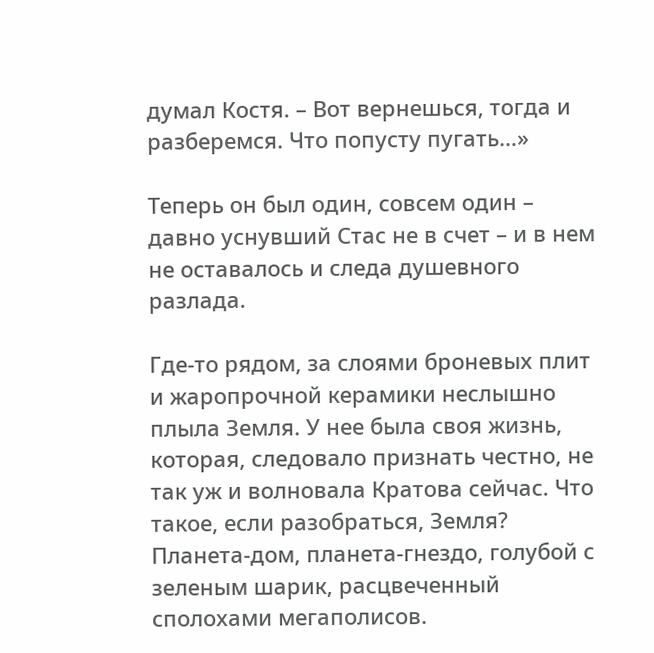думал Костя. – Вот вернешься, тогда и разберемся. Что попусту пугать…»

Теперь он был один, совсем один – давно уснувший Стас не в счет – и в нем не оставалось и следа душевного разлада.

Где-то рядом, за слоями броневых плит и жаропрочной керамики неслышно плыла Земля. У нее была своя жизнь, которая, следовало признать честно, не так уж и волновала Кратова сейчас. Что такое, если разобраться, Земля? Планета-дом, планета-гнездо, голубой с зеленым шарик, расцвеченный сполохами мегаполисов.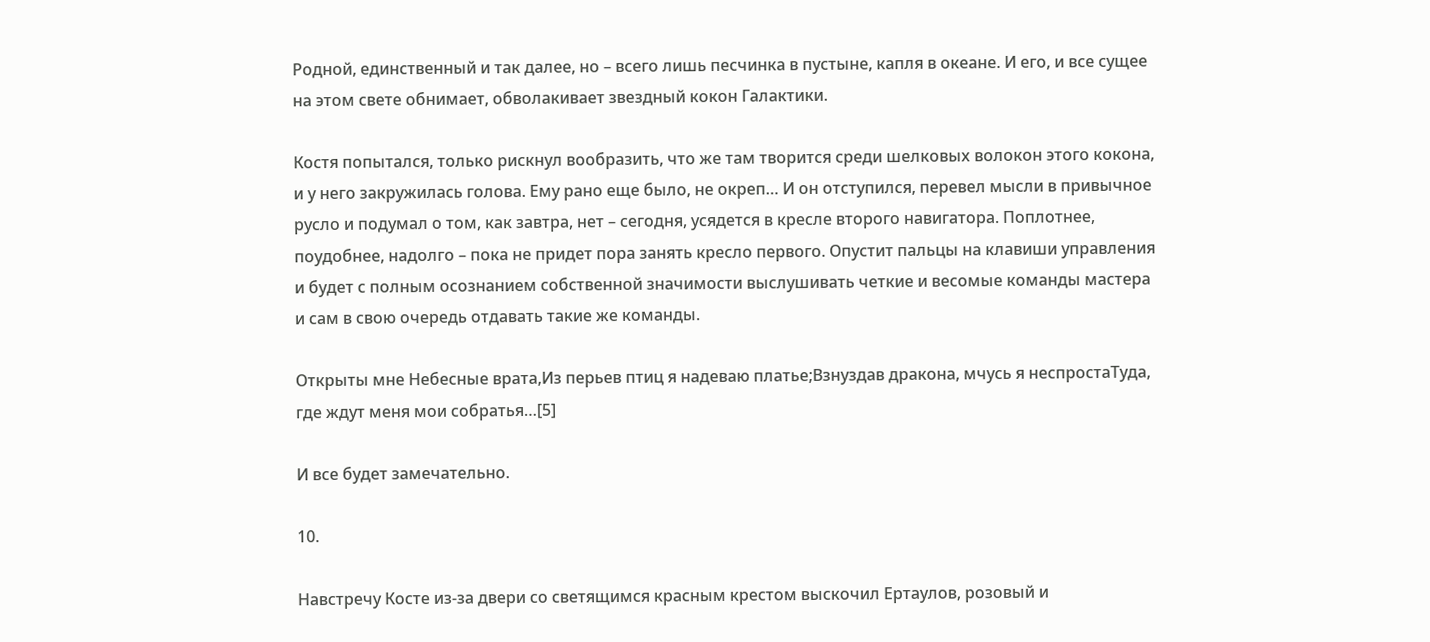Родной, единственный и так далее, но – всего лишь песчинка в пустыне, капля в океане. И его, и все сущее на этом свете обнимает, обволакивает звездный кокон Галактики.

Костя попытался, только рискнул вообразить, что же там творится среди шелковых волокон этого кокона, и у него закружилась голова. Ему рано еще было, не окреп… И он отступился, перевел мысли в привычное русло и подумал о том, как завтра, нет – сегодня, усядется в кресле второго навигатора. Поплотнее, поудобнее, надолго – пока не придет пора занять кресло первого. Опустит пальцы на клавиши управления и будет с полным осознанием собственной значимости выслушивать четкие и весомые команды мастера и сам в свою очередь отдавать такие же команды.

Открыты мне Небесные врата,Из перьев птиц я надеваю платье;Взнуздав дракона, мчусь я неспростаТуда, где ждут меня мои собратья…[5]

И все будет замечательно.

10.

Навстречу Косте из-за двери со светящимся красным крестом выскочил Ертаулов, розовый и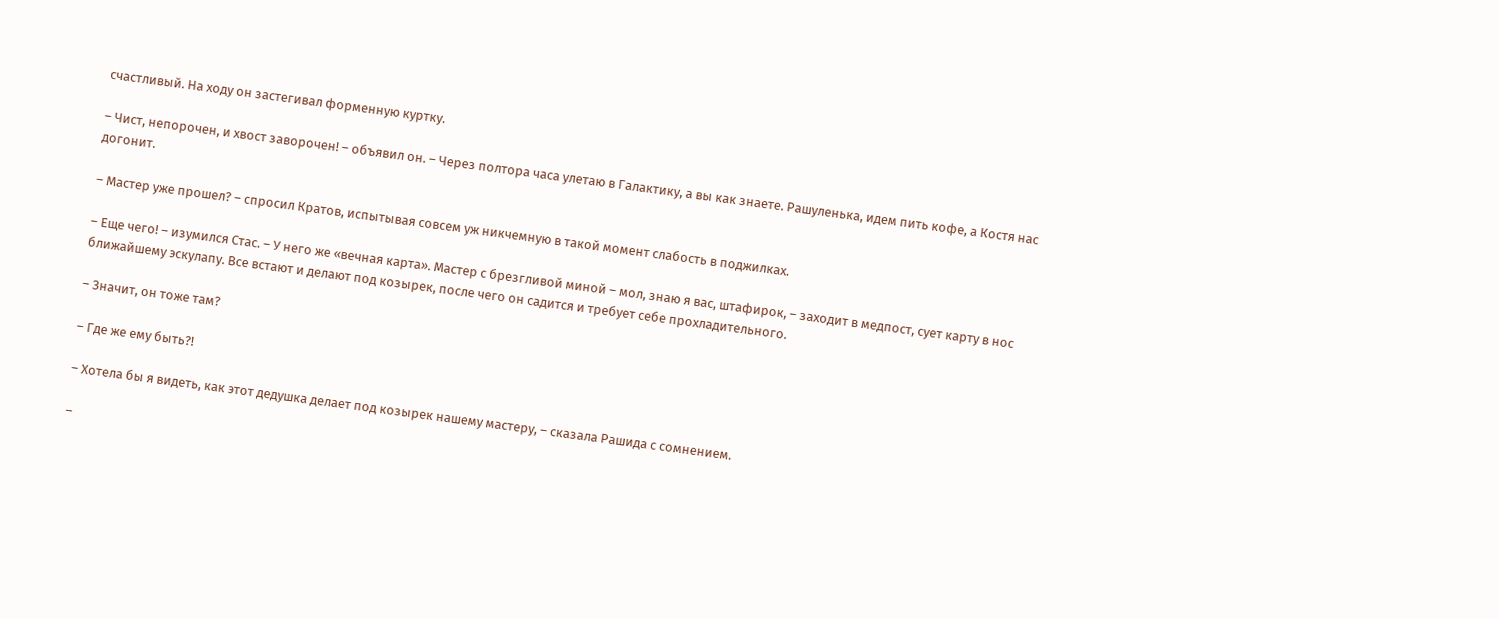счастливый. На ходу он застегивал форменную куртку.

– Чист, непорочен, и хвост заворочен! – объявил он. – Через полтора часа улетаю в Галактику, а вы как знаете. Рашуленька, идем пить кофе, а Костя нас догонит.

– Мастер уже прошел? – спросил Кратов, испытывая совсем уж никчемную в такой момент слабость в поджилках.

– Еще чего! – изумился Стас. – У него же «вечная карта». Мастер с брезгливой миной – мол, знаю я вас, штафирок, – заходит в медпост, сует карту в нос ближайшему эскулапу. Все встают и делают под козырек, после чего он садится и требует себе прохладительного.

– Значит, он тоже там?

– Где же ему быть?!

– Хотела бы я видеть, как этот дедушка делает под козырек нашему мастеру, – сказала Рашида с сомнением.

–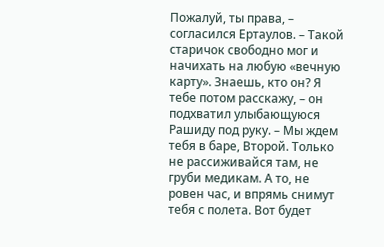Пожалуй, ты права, – согласился Ертаулов. – Такой старичок свободно мог и начихать на любую «вечную карту». Знаешь, кто он? Я тебе потом расскажу, – он подхватил улыбающуюся Рашиду под руку. – Мы ждем тебя в баре, Второй. Только не рассиживайся там, не груби медикам. А то, не ровен час, и впрямь снимут тебя с полета. Вот будет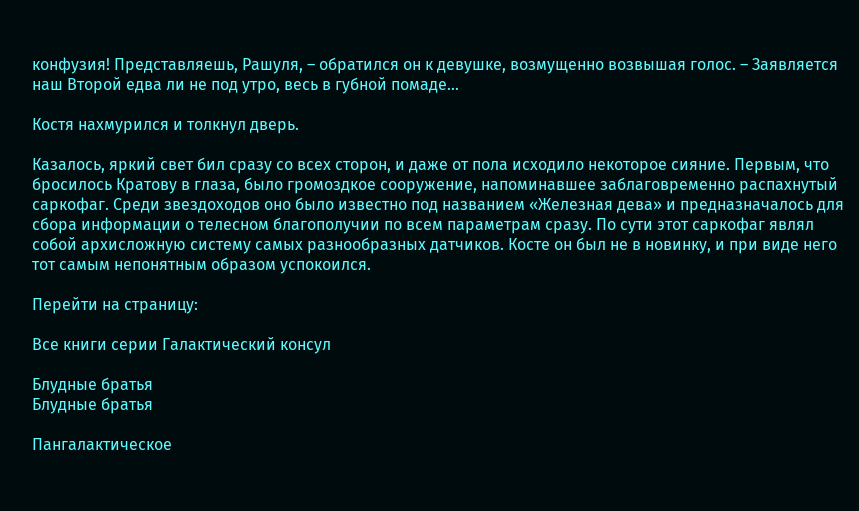конфузия! Представляешь, Рашуля, – обратился он к девушке, возмущенно возвышая голос. – Заявляется наш Второй едва ли не под утро, весь в губной помаде…

Костя нахмурился и толкнул дверь.

Казалось, яркий свет бил сразу со всех сторон, и даже от пола исходило некоторое сияние. Первым, что бросилось Кратову в глаза, было громоздкое сооружение, напоминавшее заблаговременно распахнутый саркофаг. Среди звездоходов оно было известно под названием «Железная дева» и предназначалось для сбора информации о телесном благополучии по всем параметрам сразу. По сути этот саркофаг являл собой архисложную систему самых разнообразных датчиков. Косте он был не в новинку, и при виде него тот самым непонятным образом успокоился.

Перейти на страницу:

Все книги серии Галактический консул

Блудные братья
Блудные братья

Пангалактическое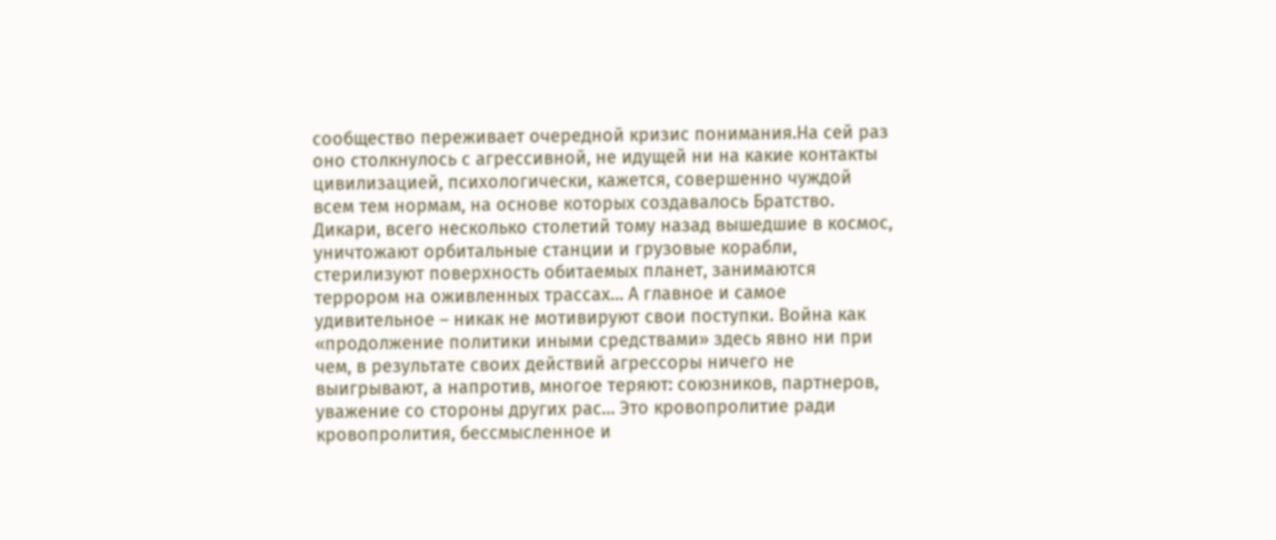сообщество переживает очередной кризис понимания.На сей раз оно столкнулось с агрессивной, не идущей ни на какие контакты цивилизацией, психологически, кажется, совершенно чуждой всем тем нормам, на основе которых создавалось Братство. Дикари, всего несколько столетий тому назад вышедшие в космос, уничтожают орбитальные станции и грузовые корабли, стерилизуют поверхность обитаемых планет, занимаются террором на оживленных трассах… А главное и самое удивительное – никак не мотивируют свои поступки. Война как «продолжение политики иными средствами» здесь явно ни при чем, в результате своих действий агрессоры ничего не выигрывают, а напротив, многое теряют: союзников, партнеров, уважение со стороны других рас… Это кровопролитие ради кровопролития, бессмысленное и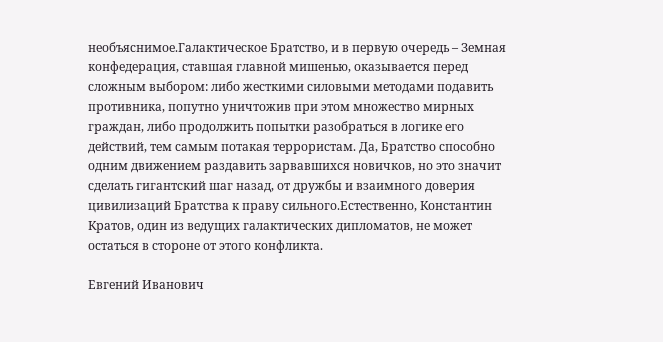необъяснимое.Галактическое Братство, и в первую очередь – Земная конфедерация, ставшая главной мишенью, оказывается перед сложным выбором: либо жесткими силовыми методами подавить противника, попутно уничтожив при этом множество мирных граждан, либо продолжить попытки разобраться в логике его действий, тем самым потакая террористам. Да, Братство способно одним движением раздавить зарвавшихся новичков, но это значит сделать гигантский шаг назад, от дружбы и взаимного доверия цивилизаций Братства к праву сильного.Естественно, Константин Кратов, один из ведущих галактических дипломатов, не может остаться в стороне от этого конфликта.

Евгений Иванович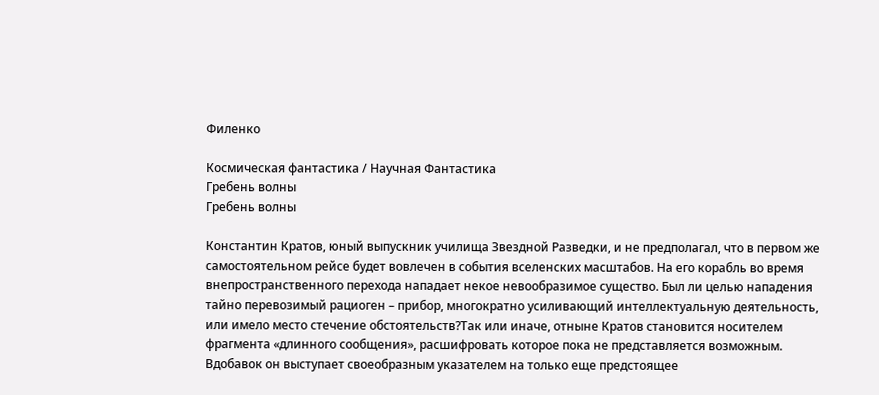Филенко

Космическая фантастика / Научная Фантастика
Гребень волны
Гребень волны

Константин Кратов, юный выпускник училища Звездной Разведки, и не предполагал, что в первом же самостоятельном рейсе будет вовлечен в события вселенских масштабов. На его корабль во время внепространственного перехода нападает некое невообразимое существо. Был ли целью нападения тайно перевозимый рациоген – прибор, многократно усиливающий интеллектуальную деятельность, или имело место стечение обстоятельств?Так или иначе, отныне Кратов становится носителем фрагмента «длинного сообщения», расшифровать которое пока не представляется возможным. Вдобавок он выступает своеобразным указателем на только еще предстоящее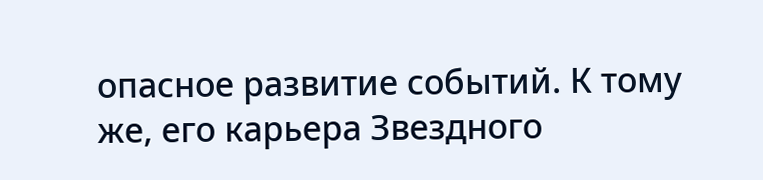опасное развитие событий. К тому же, его карьера Звездного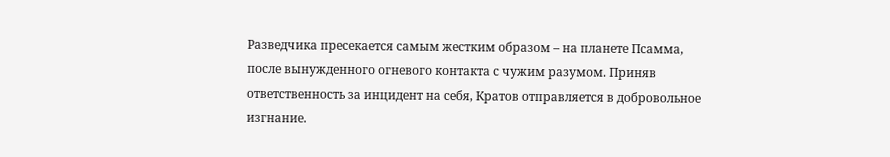Разведчика пресекается самым жестким образом – на планете Псамма, после вынужденного огневого контакта с чужим разумом. Приняв ответственность за инцидент на себя, Кратов отправляется в добровольное изгнание.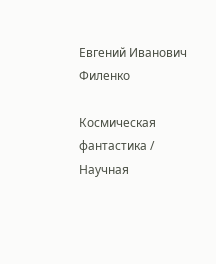Евгений Иванович Филенко

Космическая фантастика / Научная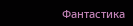Фантастика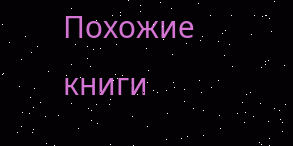Похожие книги